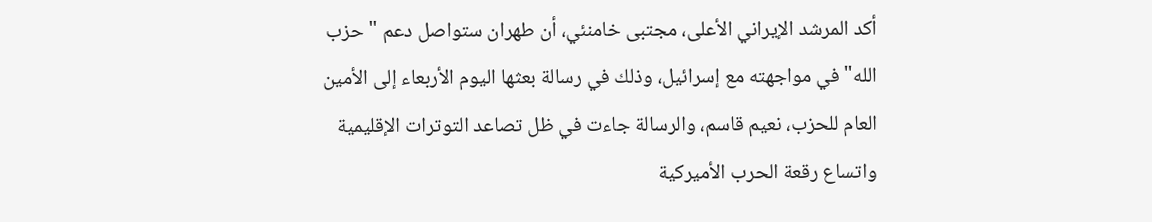أكد المرشد الإيراني الأعلى، مجتبى خامنئي، أن طهران ستواصل دعم "حزب الله" في مواجهته مع إسرائيل، وذلك في رسالة بعثها اليوم الأربعاء إلى الأمين العام للحزب، نعيم قاسم، والرسالة جاءت في ظل تصاعد التوترات الإقليمية واتساع رقعة الحرب الأميركية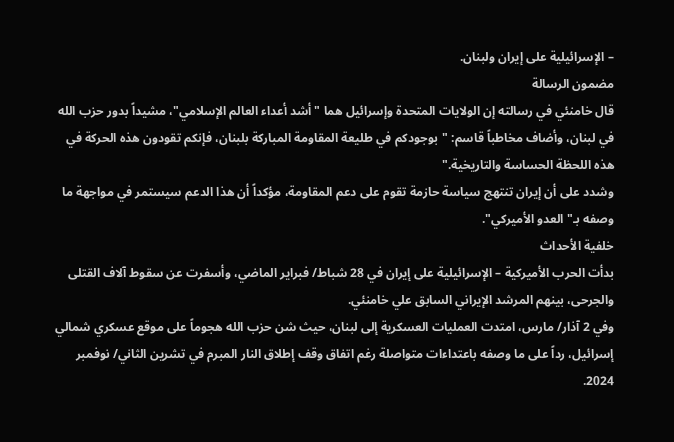– الإسرائيلية على إيران ولبنان.
مضمون الرسالة
قال خامنئي في رسالته إن الولايات المتحدة وإسرائيل هما "أشد أعداء العالم الإسلامي"، مشيداً بدور حزب الله في لبنان، وأضاف مخاطباً قاسم: "بوجودكم في طليعة المقاومة المباركة بلبنان، فإنكم تقودون هذه الحركة في هذه اللحظة الحساسة والتاريخية."
وشدد على أن إيران تنتهج سياسة حازمة تقوم على دعم المقاومة، مؤكداً أن هذا الدعم سيستمر في مواجهة ما وصفه بـ"العدو الأميركي".
خلفية الأحداث
بدأت الحرب الأميركية – الإسرائيلية على إيران في 28 شباط/ فبراير الماضي، وأسفرت عن سقوط آلاف القتلى والجرحى، بينهم المرشد الإيراني السابق علي خامنئي.
وفي 2 آذار/ مارس، امتدت العمليات العسكرية إلى لبنان، حيث شن حزب الله هجوماً على موقع عسكري شمالي إسرائيل، رداً على ما وصفه باعتداءات متواصلة رغم اتفاق وقف إطلاق النار المبرم في تشرين الثاني/ نوفمبر 2024.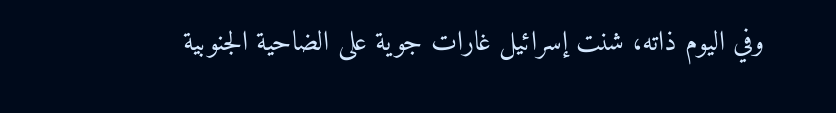وفي اليوم ذاته، شنت إسرائيل غارات جوية على الضاحية الجنوبية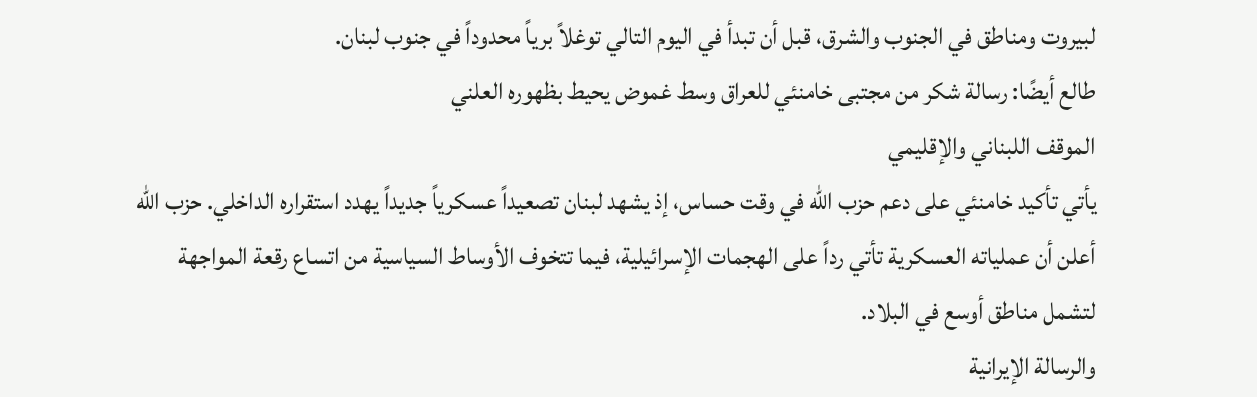لبيروت ومناطق في الجنوب والشرق، قبل أن تبدأ في اليوم التالي توغلاً برياً محدوداً في جنوب لبنان.
طالع أيضًا: رسالة شكر من مجتبى خامنئي للعراق وسط غموض يحيط بظهوره العلني
الموقف اللبناني والإقليمي
يأتي تأكيد خامنئي على دعم حزب الله في وقت حساس، إذ يشهد لبنان تصعيداً عسكرياً جديداً يهدد استقراره الداخلي. حزب الله أعلن أن عملياته العسكرية تأتي رداً على الهجمات الإسرائيلية، فيما تتخوف الأوساط السياسية من اتساع رقعة المواجهة لتشمل مناطق أوسع في البلاد.
والرسالة الإيرانية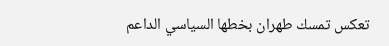تعكس تمسك طهران بخطها السياسي الداعم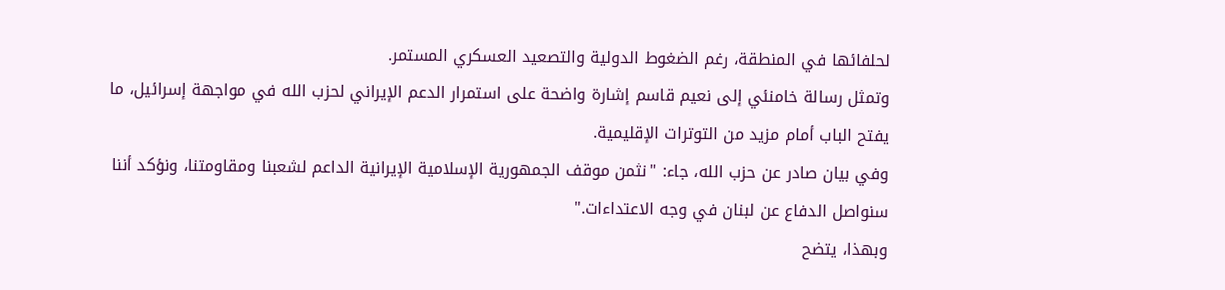لحلفائها في المنطقة، رغم الضغوط الدولية والتصعيد العسكري المستمر.
وتمثل رسالة خامنئي إلى نعيم قاسم إشارة واضحة على استمرار الدعم الإيراني لحزب الله في مواجهة إسرائيل، ما يفتح الباب أمام مزيد من التوترات الإقليمية.
وفي بيان صادر عن حزب الله، جاء: "نثمن موقف الجمهورية الإسلامية الإيرانية الداعم لشعبنا ومقاومتنا، ونؤكد أننا سنواصل الدفاع عن لبنان في وجه الاعتداءات."
وبهذا، يتضح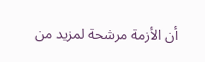أن الأزمة مرشحة لمزيد من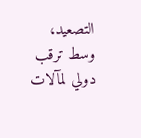التصعيد، وسط ترقب دولي لمآلات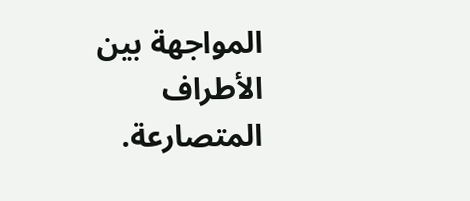المواجهة بين الأطراف المتصارعة.